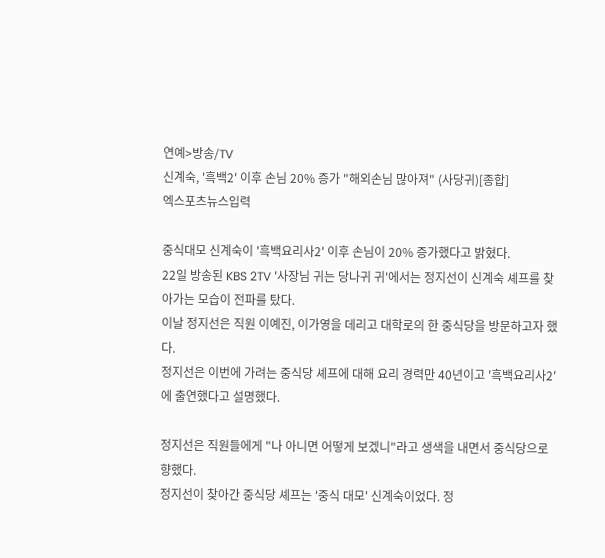연예>방송/TV
신계숙, '흑백2' 이후 손님 20% 증가 "해외손님 많아져" (사당귀)[종합]
엑스포츠뉴스입력

중식대모 신계숙이 '흑백요리사2' 이후 손님이 20% 증가했다고 밝혔다.
22일 방송된 KBS 2TV '사장님 귀는 당나귀 귀'에서는 정지선이 신계숙 셰프를 찾아가는 모습이 전파를 탔다.
이날 정지선은 직원 이예진, 이가영을 데리고 대학로의 한 중식당을 방문하고자 했다.
정지선은 이번에 가려는 중식당 셰프에 대해 요리 경력만 40년이고 '흑백요리사2'에 출연했다고 설명했다.

정지선은 직원들에게 "나 아니면 어떻게 보겠니"라고 생색을 내면서 중식당으로 향했다.
정지선이 찾아간 중식당 셰프는 '중식 대모' 신계숙이었다. 정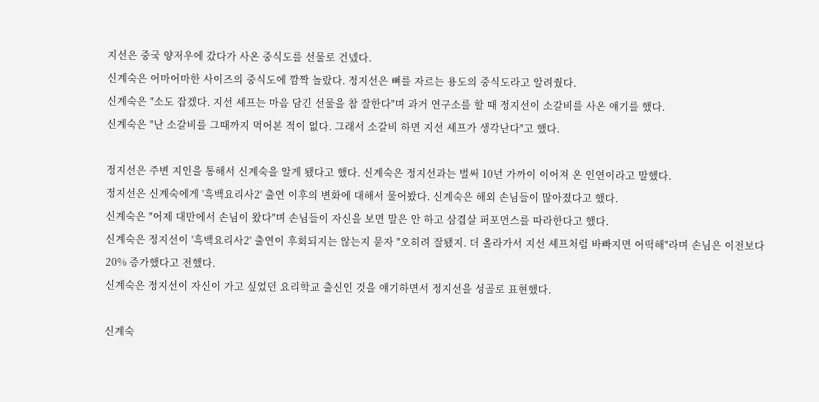지선은 중국 양저우에 갔다가 사온 중식도를 선물로 건넸다.
신계숙은 어마어마한 사이즈의 중식도에 깜짝 놀랐다. 정지선은 뼈를 자르는 용도의 중식도라고 알려줬다.
신계숙은 "소도 잡겠다. 지선 셰프는 마음 담긴 선물을 참 잘한다"며 과거 연구소를 할 때 정지선이 소갈비를 사온 얘기를 했다.
신계숙은 "난 소갈비를 그때까지 먹어본 적이 없다. 그래서 소갈비 하면 지선 셰프가 생각난다"고 했다.

정지선은 주변 지인을 통해서 신계숙을 알게 됐다고 했다. 신계숙은 정지선과는 벌써 10년 가까이 이어져 온 인연이라고 말했다.
정지선은 신계숙에게 '흑백요리사2' 출연 이후의 변화에 대해서 물어봤다. 신계숙은 해외 손님들이 많아졌다고 했다.
신계숙은 "어제 대만에서 손님이 왔다"며 손님들이 자신을 보면 말은 안 하고 삼겹살 퍼포먼스를 따라한다고 했다.
신계숙은 정지선이 '흑백요리사2' 출연이 후회되지는 않는지 묻자 "오히려 잘됐지. 더 올라가서 지선 셰프처럼 바빠지면 어떡해"라며 손님은 이전보다 20% 증가했다고 전했다.
신계숙은 정지선이 자신이 가고 싶었던 요리학교 출신인 것을 얘기하면서 정지선을 성골로 표현했다.

신계숙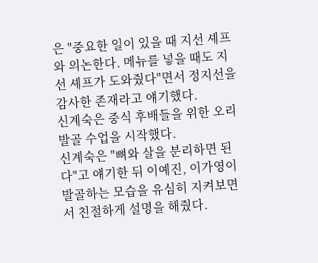은 "중요한 일이 있을 때 지선 셰프와 의논한다. 메뉴를 넣을 때도 지선 셰프가 도와줬다"면서 정지선을 감사한 존재라고 얘기했다.
신계숙은 중식 후배들을 위한 오리 발골 수업을 시작했다.
신계숙은 "뼈와 살을 분리하면 된다"고 얘기한 뒤 이예진, 이가영이 발골하는 모습을 유심히 지켜보면서 친절하게 설명을 해줬다.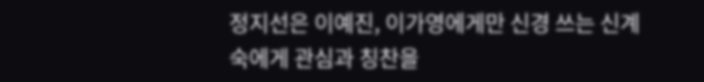정지선은 이예진, 이가영에게만 신경 쓰는 신계숙에게 관심과 칭찬을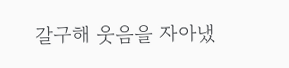갈구해 웃음을 자아냈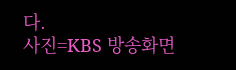다.
사진=KBS 방송화면